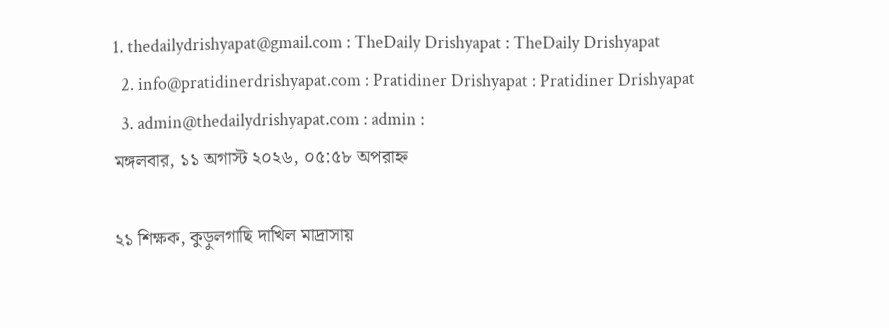1. thedailydrishyapat@gmail.com : TheDaily Drishyapat : TheDaily Drishyapat
  2. info@pratidinerdrishyapat.com : Pratidiner Drishyapat : Pratidiner Drishyapat
  3. admin@thedailydrishyapat.com : admin :
মঙ্গলবার, ১১ অগাস্ট ২০২৬, ০৫:৫৮ অপরাহ্ন

২১ শিক্ষক, কুড়ুলগাছি দাখিল মাদ্রাসায়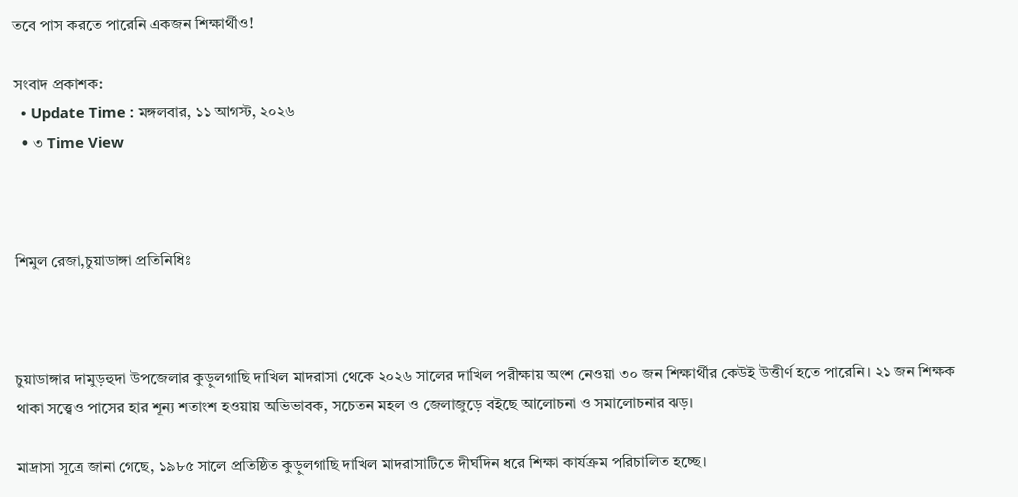তবে পাস করতে পারেনি একজন শিক্ষার্থীও!

সংবাদ প্রকাশক:
  • Update Time : মঙ্গলবার, ১১ আগস্ট, ২০২৬
  • ৩ Time View



শিমুল রেজা,চুয়াডাঙ্গা প্রতিনিধিঃ



চুয়াডাঙ্গার দামুড়হুদা উপজেলার কুড়ুলগাছি দাখিল মাদরাসা থেকে ২০২৬ সালের দাখিল পরীক্ষায় অংশ নেওয়া ৩০ জন শিক্ষার্থীর কেউই উত্তীর্ণ হতে পারেনি। ২১ জন শিক্ষক থাকা সত্ত্বেও পাসের হার শূন্য শতাংশ হওয়ায় অভিভাবক, সচেতন মহল ও জেলাজুড়ে বইছে আলোচনা ও সমালোচনার ঝড়।

মাদ্রাসা সূত্রে জানা গেছে, ১৯৮৫ সালে প্রতিষ্ঠিত কুড়ুলগাছি দাখিল মাদরাসাটিতে দীর্ঘদিন ধরে শিক্ষা কার্যক্রম পরিচালিত হচ্ছে।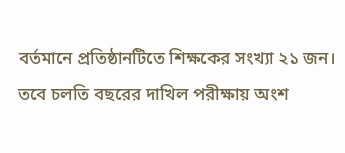বর্তমানে প্রতিষ্ঠানটিতে শিক্ষকের সংখ্যা ২১ জন। তবে চলতি বছরের দাখিল পরীক্ষায় অংশ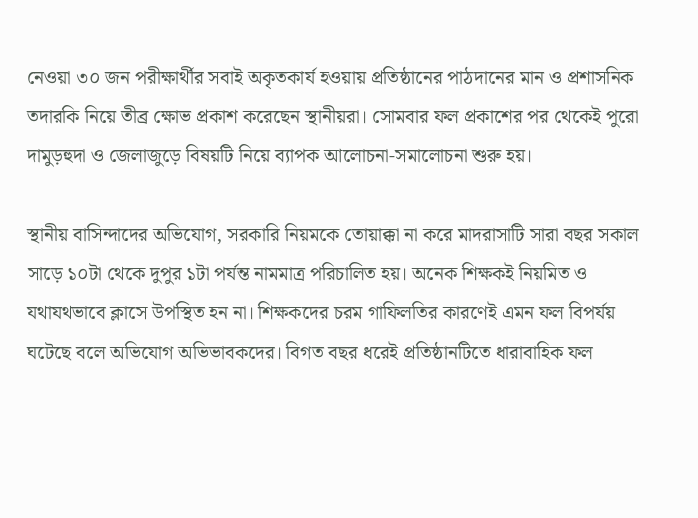নেওয়া ৩০ জন পরীক্ষার্থীর সবাই অকৃতকার্য হওয়ায় প্রতিষ্ঠানের পাঠদানের মান ও প্রশাসনিক তদারকি নিয়ে তীব্র ক্ষোভ প্রকাশ করেছেন স্থানীয়রা। সোমবার ফল প্রকাশের পর থেকেই পুরো দামুড়হুদা ও জেলাজুড়ে বিষয়টি নিয়ে ব্যাপক আলোচনা-সমালোচনা শুরু হয়।

স্থানীয় বাসিন্দাদের অভিযোগ, সরকারি নিয়মকে তোয়াক্কা না করে মাদরাসাটি সারা বছর সকাল সাড়ে ১০টা থেকে দুপুর ১টা পর্যন্ত নামমাত্র পরিচালিত হয়। অনেক শিক্ষকই নিয়মিত ও যথাযথভাবে ক্লাসে উপস্থিত হন না। শিক্ষকদের চরম গাফিলতির কারণেই এমন ফল বিপর্যয় ঘটেছে বলে অভিযোগ অভিভাবকদের। বিগত বছর ধরেই প্রতিষ্ঠানটিতে ধারাবাহিক ফল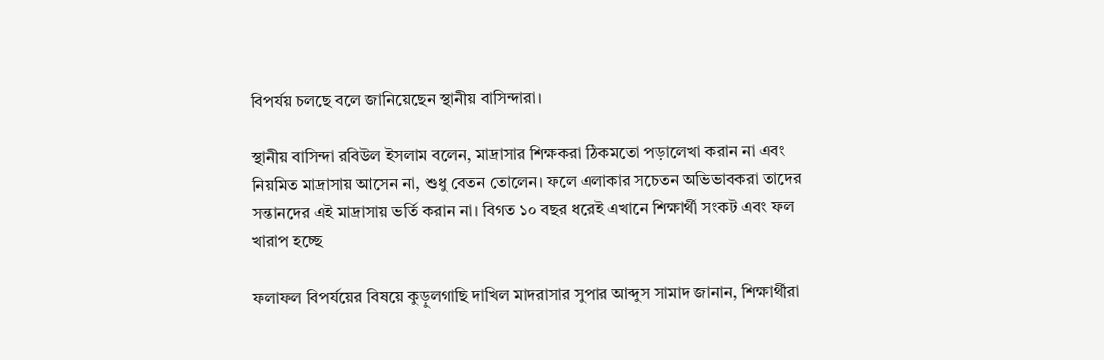বিপর্যয় চলছে বলে জানিয়েছেন স্থানীয় বাসিন্দারা।

স্থানীয় বাসিন্দা রবিউল ইসলাম বলেন, মাদ্রাসার শিক্ষকরা ঠিকমতো পড়ালেখা করান না এবং নিয়মিত মাদ্রাসায় আসেন না, শুধু বেতন তোলেন। ফলে এলাকার সচেতন অভিভাবকরা তাদের সন্তানদের এই মাদ্রাসায় ভর্তি করান না। বিগত ১০ বছর ধরেই এখানে শিক্ষার্থী সংকট এবং ফল খারাপ হচ্ছে

ফলাফল বিপর্যয়ের বিষয়ে কুড়ুলগাছি দাখিল মাদরাসার সুপার আব্দুস সামাদ জানান, শিক্ষার্থীরা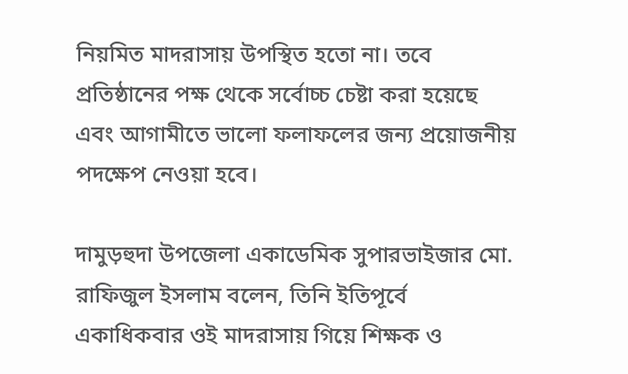নিয়মিত মাদরাসায় উপস্থিত হতো না। তবে প্রতিষ্ঠানের পক্ষ থেকে সর্বোচ্চ চেষ্টা করা হয়েছে এবং আগামীতে ভালো ফলাফলের জন্য প্রয়োজনীয় পদক্ষেপ নেওয়া হবে।

দামুড়হুদা উপজেলা একাডেমিক সুপারভাইজার মো. রাফিজুল ইসলাম বলেন, তিনি ইতিপূর্বে একাধিকবার ওই মাদরাসায় গিয়ে শিক্ষক ও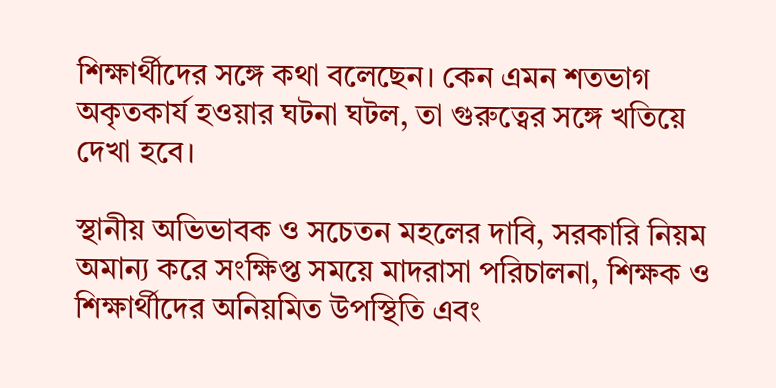শিক্ষার্থীদের সঙ্গে কথা বলেছেন। কেন এমন শতভাগ অকৃতকার্য হওয়ার ঘটনা ঘটল, তা গুরুত্বের সঙ্গে খতিয়ে দেখা হবে।

স্থানীয় অভিভাবক ও সচেতন মহলের দাবি, সরকারি নিয়ম অমান্য করে সংক্ষিপ্ত সময়ে মাদরাসা পরিচালনা, শিক্ষক ও শিক্ষার্থীদের অনিয়মিত উপস্থিতি এবং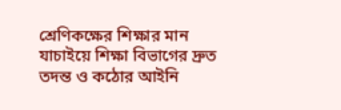শ্রেণিকক্ষের শিক্ষার মান যাচাইয়ে শিক্ষা বিভাগের দ্রুত তদন্ত ও কঠোর আইনি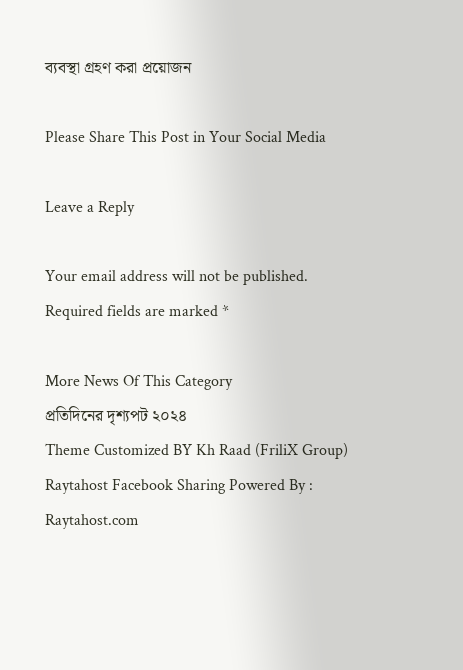ব্যবস্থা গ্রহণ করা প্রয়োজন

Please Share This Post in Your Social Media

Leave a Reply

Your email address will not be published. Required fields are marked *

More News Of This Category
প্রতিদিনের দৃশ্যপট ২০২৪
Theme Customized BY Kh Raad (FriliX Group)
Raytahost Facebook Sharing Powered By : Raytahost.com